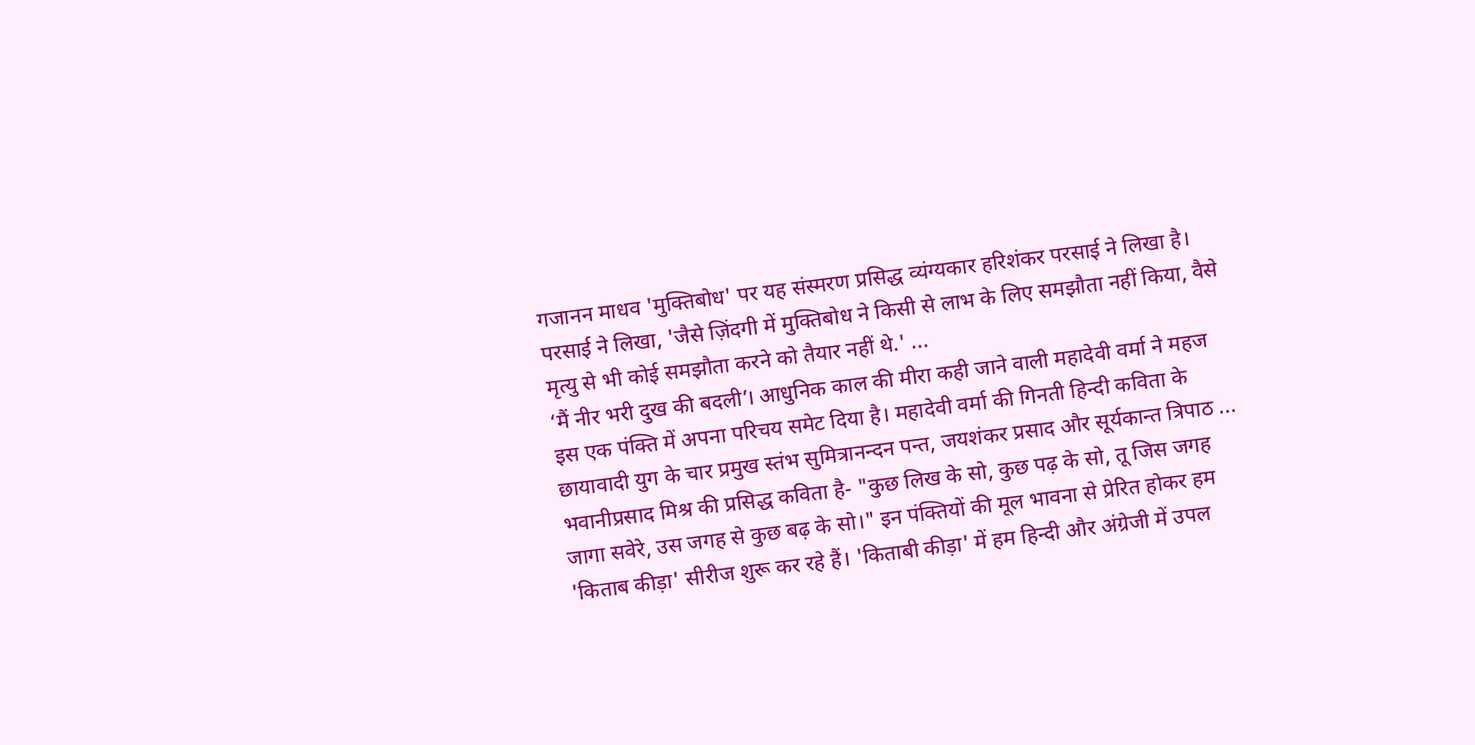गजानन माधव 'मुक्तिबोध' पर यह संस्मरण प्रसिद्ध व्यंग्यकार हरिशंकर परसाई ने लिखा है। परसाई ने लिखा, 'जैसे ज़िंदगी में मुक्तिबोध ने किसी से लाभ के लिए समझौता नहीं किया, वैसे मृत्यु से भी कोई समझौता करने को तैयार नहीं थे.' ...
‘मैं नीर भरी दुख की बदली’। आधुनिक काल की मीरा कही जाने वाली महादेवी वर्मा ने महज इस एक पंक्ति में अपना परिचय समेट दिया है। महादेवी वर्मा की गिनती हिन्दी कविता के छायावादी युग के चार प्रमुख स्तंभ सुमित्रानन्दन पन्त, जयशंकर प्रसाद और सूर्यकान्त त्रिपाठ ...
भवानीप्रसाद मिश्र की प्रसिद्ध कविता है- "कुछ लिख के सो, कुछ पढ़ के सो, तू जिस जगह जागा सवेरे, उस जगह से कुछ बढ़ के सो।" इन पंक्तियों की मूल भावना से प्रेरित होकर हम 'किताब कीड़ा' सीरीज शुरू कर रहे हैं। 'किताबी कीड़ा' में हम हिन्दी और अंग्रेजी में उपल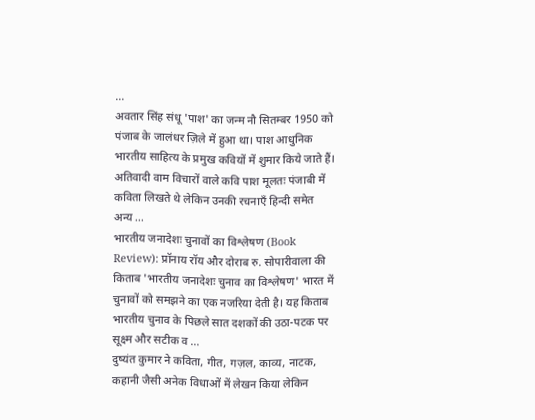...
अवतार सिंह संधू 'पाश' का जन्म नौ सितम्बर 1950 को पंजाब के जालंधर ज़िले में हुआ था। पाश आधुनिक भारतीय साहित्य के प्रमुख कवियों में शुमार किये जाते हैं। अतिवादी वाम विचारों वाले कवि पाश मूलतः पंजाबी में कविता लिखते थे लेकिन उनकी रचनाएँ हिन्दी समेत अन्य ...
भारतीय जनादेशः चुनावों का विश्लेषण (Book Review): प्रॉनाय रॉय और दोराब रु. सोपारीवाला की किताब 'भारतीय जनादेशः चुनाव का विश्लेषण' भारत में चुनावों को समझने का एक नजरिया देती है। यह किताब भारतीय चुनाव के पिछले सात दशकों की उठा-पटक पर सूक्ष्म और सटीक व ...
दुष्यंत कुमार ने कविता, गीत, गज़ल, काव्य, नाटक, कहानी जैसी अनेक विधाओं में लेखन किया लेकिन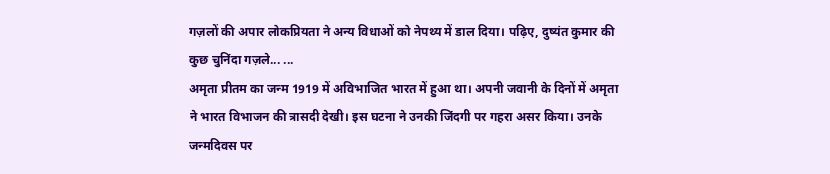गज़लों की अपार लोकप्रियता ने अन्य विधाओं को नेपथ्य में डाल दिया। पढ़िए, दुष्यंत कुमार की कुछ चुनिंदा गज़ले... ...
अमृता प्रीतम का जन्म 1919 में अविभाजित भारत में हुआ था। अपनी जवानी के दिनों में अमृता ने भारत विभाजन की त्रासदी देखी। इस घटना ने उनकी जिंदगी पर गहरा असर किया। उनके जन्मदिवस पर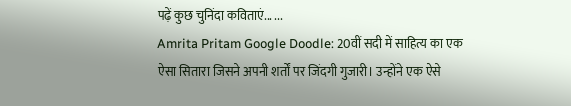पढ़ें कुछ चुनिंदा कविताएं... ...
Amrita Pritam Google Doodle: 20वीं सदी में साहित्य का एक ऐसा सितारा जिसने अपनी शर्तों पर जिंदगी गुजारी। उन्होंने एक ऐसे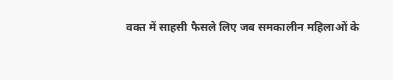वक्त में साहसी फैसले लिए जब समकालीन महिलाओं के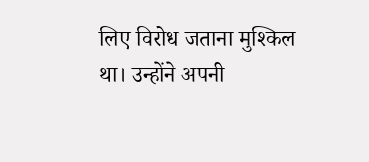लिए विरोध जताना मुश्किल था। उन्होंने अपनी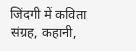जिंदगी में कविता संग्रह, कहानी,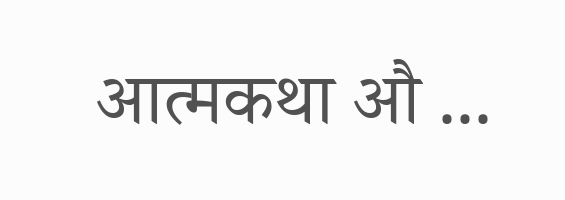आत्मकथा औ ...